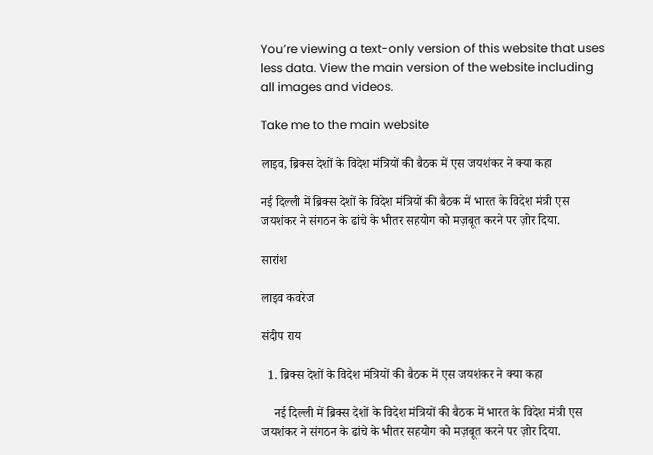You’re viewing a text-only version of this website that uses less data. View the main version of the website including all images and videos.

Take me to the main website

लाइव, ब्रिक्स देशों के विदेश मंत्रियों की बैठक में एस जयशंकर ने क्या कहा

नई दिल्ली में ब्रिक्स देशों के विदेश मंत्रियों की बैठक में भारत के विदेश मंत्री एस जयशंकर ने संगठन के ढांचे के भीतर सहयोग को मज़बूत करने पर ज़ोर दिया.

सारांश

लाइव कवरेज

संदीप राय

  1. ब्रिक्स देशों के विदेश मंत्रियों की बैठक में एस जयशंकर ने क्या कहा

    नई दिल्ली में ब्रिक्स देशों के विदेश मंत्रियों की बैठक में भारत के विदेश मंत्री एस जयशंकर ने संगठन के ढांचे के भीतर सहयोग को मज़बूत करने पर ज़ोर दिया.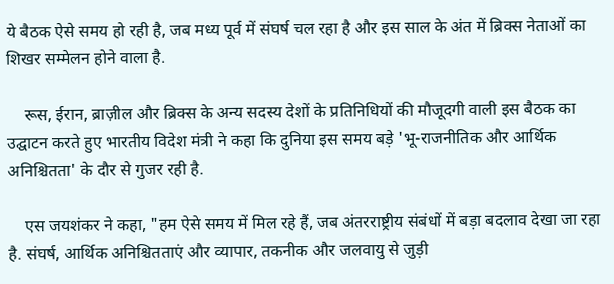ये बैठक ऐसे समय हो रही है, जब मध्य पूर्व में संघर्ष चल रहा है और इस साल के अंत में ब्रिक्स नेताओं का शिखर सम्मेलन होने वाला है.

    रूस, ईरान, ब्राज़ील और ब्रिक्स के अन्य सदस्य देशों के प्रतिनिधियों की मौजूदगी वाली इस बैठक का उद्घाटन करते हुए भारतीय विदेश मंत्री ने कहा कि दुनिया इस समय बड़े 'भू-राजनीतिक और आर्थिक अनिश्चितता' के दौर से गुजर रही है.

    एस जयशंकर ने कहा, "हम ऐसे समय में मिल रहे हैं, जब अंतरराष्ट्रीय संबंधों में बड़ा बदलाव देखा जा रहा है. संघर्ष, आर्थिक अनिश्चितताएं और व्यापार, तकनीक और जलवायु से जुड़ी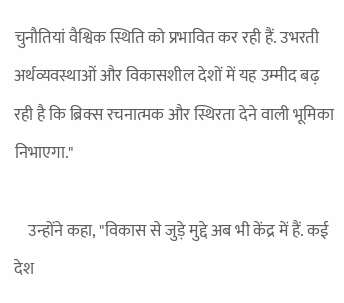चुनौतियां वैश्विक स्थिति को प्रभावित कर रही हैं. उभरती अर्थव्यवस्थाओं और विकासशील देशों में यह उम्मीद बढ़ रही है कि ब्रिक्स रचनात्मक और स्थिरता देने वाली भूमिका निभाएगा."

    उन्होंने कहा, "विकास से जुड़े मुद्दे अब भी केंद्र में हैं. कई देश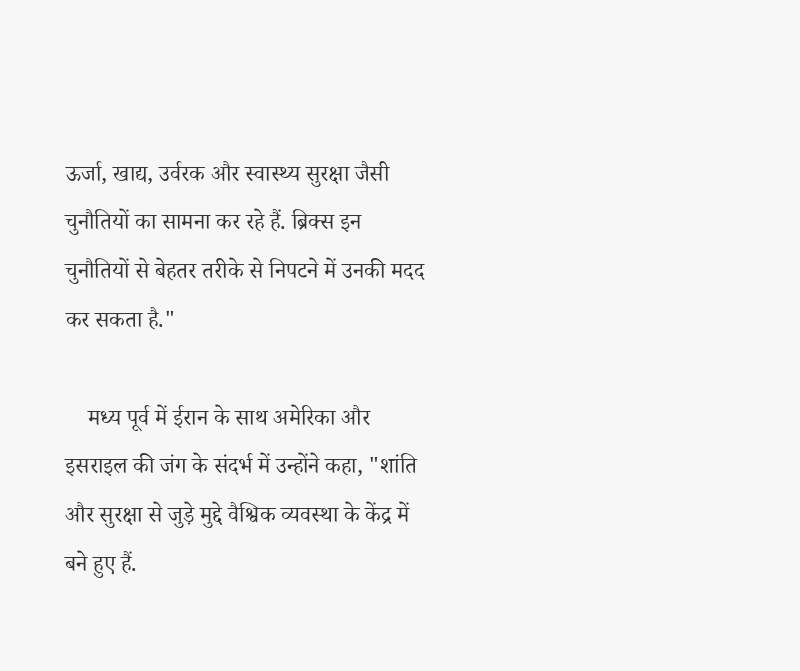ऊर्जा, खाद्य, उर्वरक और स्वास्थ्य सुरक्षा जैसी चुनौतियों का सामना कर रहे हैं. ब्रिक्स इन चुनौतियों से बेहतर तरीके से निपटने में उनकी मदद कर सकता है."

    मध्य पूर्व में ईरान के साथ अमेरिका और इसराइल की जंग के संदर्भ में उन्होंने कहा, "शांति और सुरक्षा से जुड़े मुद्दे वैश्विक व्यवस्था के केंद्र में बने हुए हैं.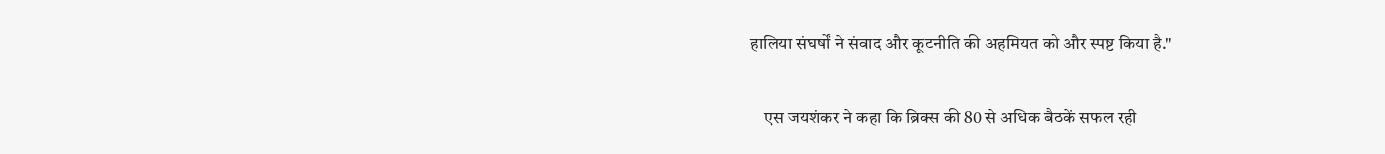हालिया संघर्षों ने संवाद और कूटनीति की अहमियत को और स्पष्ट किया है."

    एस जयशंकर ने कहा कि ब्रिक्स की 80 से अधिक बैठकें सफल रही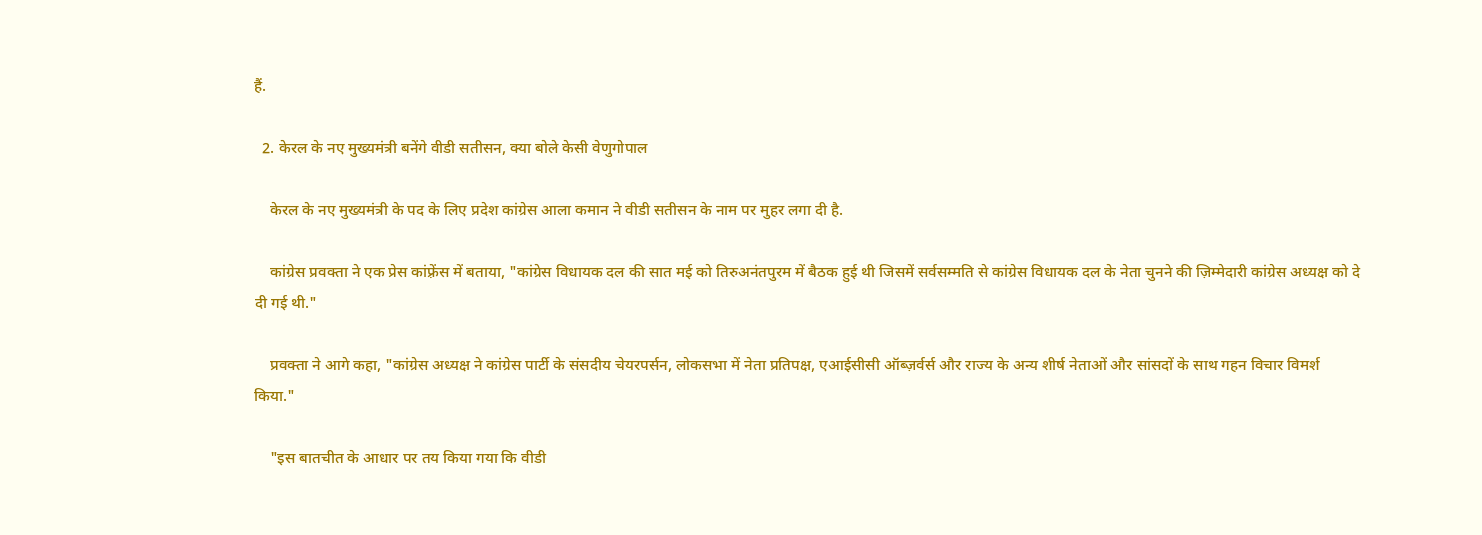हैं.

  2. केरल के नए मुख्यमंत्री बनेंगे वीडी सतीसन, क्या बोले केसी वेणुगोपाल

    केरल के नए मुख्यमंत्री के पद के लिए प्रदेश कांग्रेस आला कमान ने वीडी सतीसन के नाम पर मुहर लगा दी है.

    कांग्रेस प्रवक्ता ने एक प्रेस कांफ़्रेंस में बताया, "कांग्रेस विधायक दल की सात मई को तिरुअनंतपुरम में बैठक हुई थी जिसमें सर्वसम्मति से कांग्रेस विधायक दल के नेता चुनने की ज़िम्मेदारी कांग्रेस अध्यक्ष को दे दी गई थी."

    प्रवक्ता ने आगे कहा, "कांग्रेस अध्यक्ष ने कांग्रेस पार्टी के संसदीय चेयरपर्सन, लोकसभा में नेता प्रतिपक्ष, एआईसीसी ऑब्ज़र्वर्स और राज्य के अन्य शीर्ष नेताओं और सांसदों के साथ गहन विचार विमर्श किया."

    "इस बातचीत के आधार पर तय किया गया कि वीडी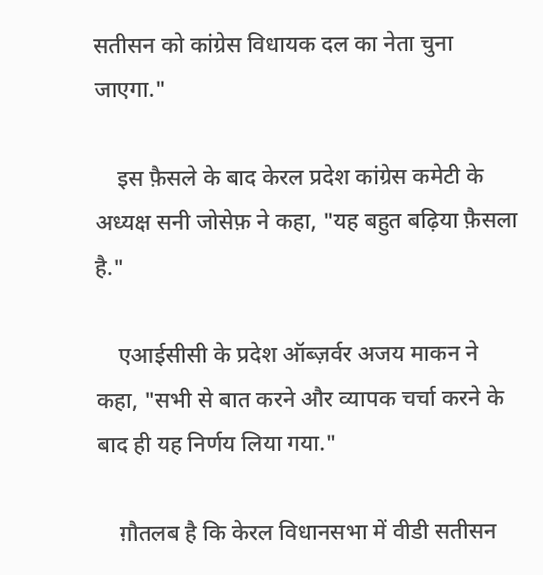सतीसन को कांग्रेस विधायक दल का नेता चुना जाएगा."

    इस फ़ैसले के बाद केरल प्रदेश कांग्रेस कमेटी के अध्यक्ष सनी जोसेफ़ ने कहा, "यह बहुत बढ़िया फ़ैसला है."

    एआईसीसी के प्रदेश ऑब्ज़र्वर अजय माकन ने कहा, "सभी से बात करने और व्यापक चर्चा करने के बाद ही यह निर्णय लिया गया."

    ग़ौतलब है कि केरल विधानसभा में वीडी सतीसन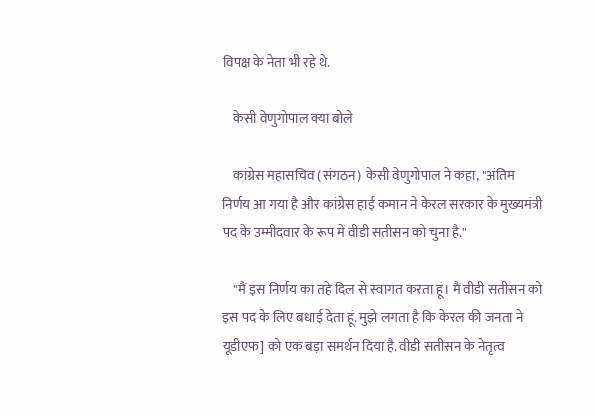विपक्ष के नेता भी रहे थे.

    केसी वेणुगोपाल क्या बोले

    कांग्रेस महासचिव (संगठन) केसी वेणुगोपाल ने कहा, "अंतिम निर्णय आ गया है और कांग्रेस हाई कमान ने केरल सरकार के मुख्यमंत्री पद के उम्मीदवार के रूप में वीडी सतीसन को चुना है."

    "मैं इस निर्णय का तहे दिल से स्वागत करता हूं। मैं वीडी सतीसन को इस पद के लिए बधाई देता हूं. मुझे लगता है कि केरल की जनता ने यूडीएफ] को एक बड़ा समर्थन दिया है. वीडी सतीसन के नेतृत्व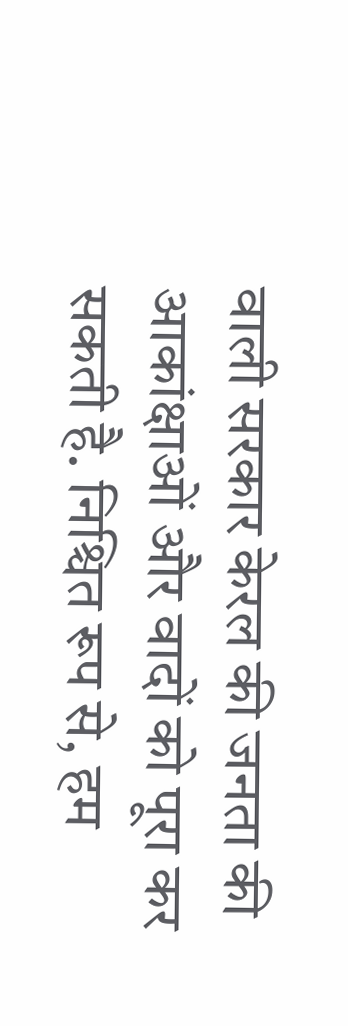वाली सरकार केरल की जनता की आकांक्षाओं और वादों को पूरा कर सकती है. निश्चित रूप से, हम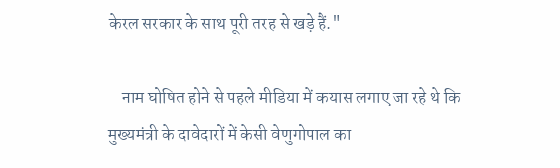केरल सरकार के साथ पूरी तरह से खड़े हैं."

    नाम घोषित होने से पहले मीडिया में कयास लगाए जा रहे थे कि मुख्यमंत्री के दावेदारों में केसी वेणुगोपाल का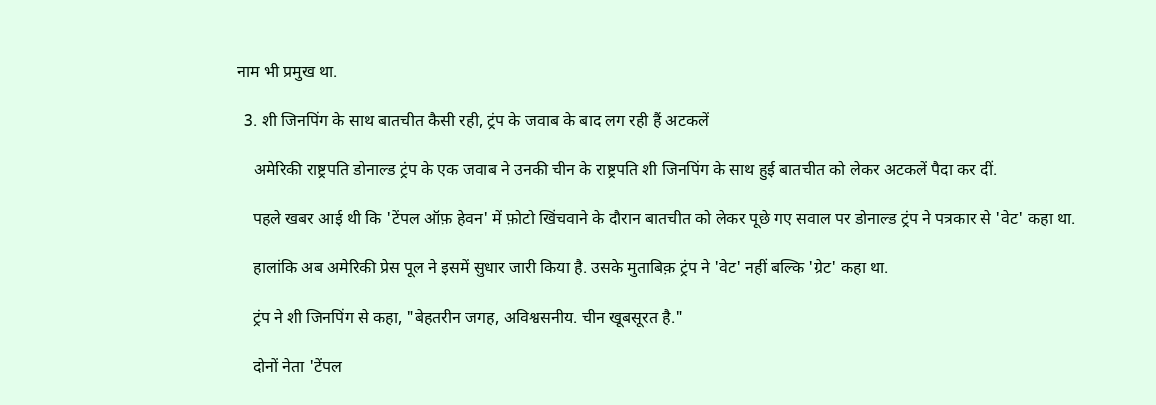नाम भी प्रमुख था.

  3. शी जिनपिंग के साथ बातचीत कैसी रही, ट्रंप के जवाब के बाद लग रही हैं अटकलें

    अमेरिकी राष्ट्रपति डोनाल्ड ट्रंप के एक जवाब ने उनकी चीन के राष्ट्रपति शी जिनपिंग के साथ हुई बातचीत को लेकर अटकलें पैदा कर दीं.

    पहले खबर आई थी कि 'टेंपल ऑफ़ हेवन' में फ़ोटो खिंचवाने के दौरान बातचीत को लेकर पूछे गए सवाल पर डोनाल्ड ट्रंप ने पत्रकार से 'वेट' कहा था.

    हालांकि अब अमेरिकी प्रेस पूल ने इसमें सुधार जारी किया है. उसके मुताबिक़ ट्रंप ने 'वेट' नहीं बल्कि 'ग्रेट' कहा था.

    ट्रंप ने शी जिनपिंग से कहा, "बेहतरीन जगह, अविश्वसनीय. चीन खूबसूरत है."

    दोनों नेता 'टेंपल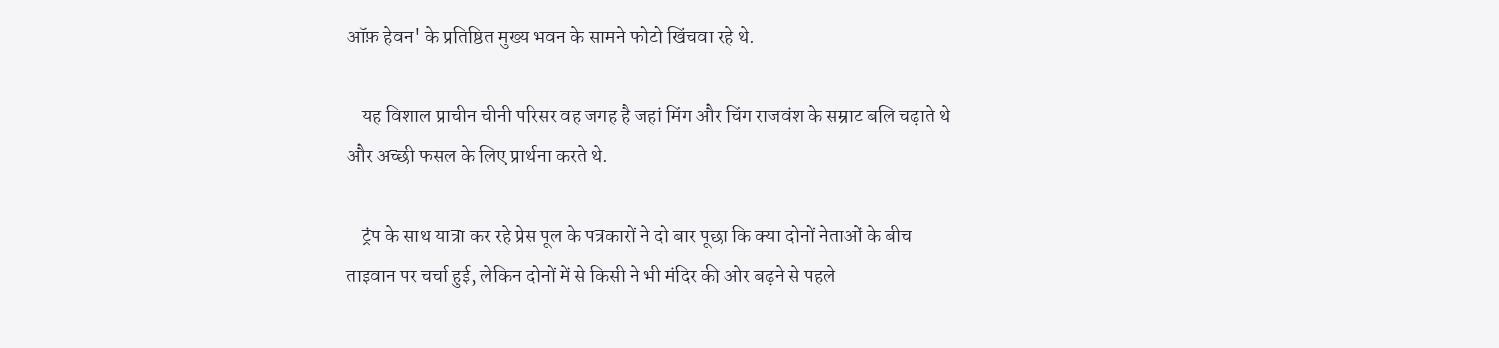ऑफ़ हेवन' के प्रतिष्ठित मुख्य भवन के सामने फोटो खिंचवा रहे थे.

    यह विशाल प्राचीन चीनी परिसर वह जगह है जहां मिंग और चिंग राजवंश के सम्राट बलि चढ़ाते थे और अच्छी फसल के लिए प्रार्थना करते थे.

    ट्रंप के साथ यात्रा कर रहे प्रेस पूल के पत्रकारों ने दो बार पूछा कि क्या दोनों नेताओं के बीच ताइवान पर चर्चा हुई, लेकिन दोनों में से किसी ने भी मंदिर की ओर बढ़ने से पहले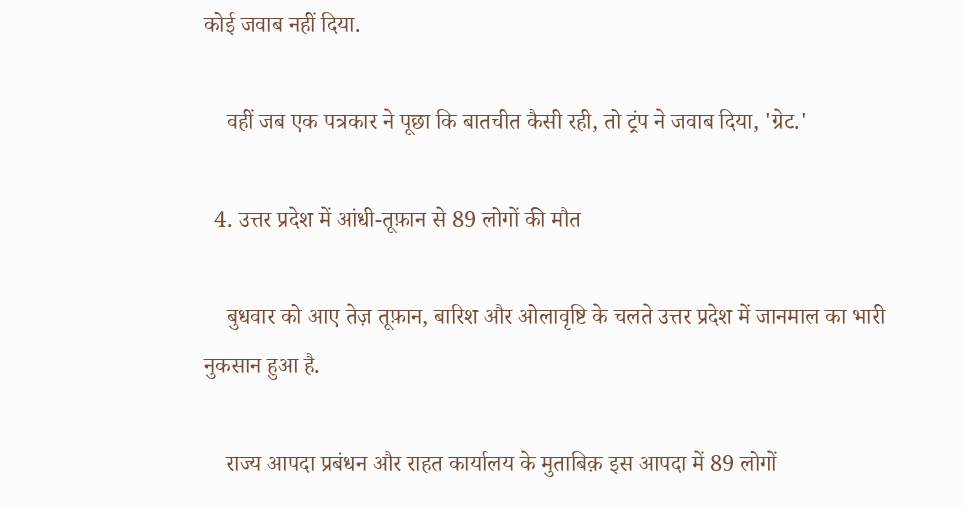कोई जवाब नहीं दिया.

    वहीं जब एक पत्रकार ने पूछा कि बातचीत कैसी रही, तो ट्रंप ने जवाब दिया, 'ग्रेट.'

  4. उत्तर प्रदेश में आंधी-तूफ़ान से 89 लोगों की मौत

    बुधवार को आए तेज़ तूफ़ान, बारिश और ओलावृष्टि के चलते उत्तर प्रदेश में जानमाल का भारी नुकसान हुआ है.

    राज्य आपदा प्रबंधन और राहत कार्यालय के मुताबिक़ इस आपदा में 89 लोगों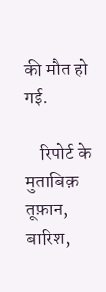की मौत हो गई.

    रिपोर्ट के मुताबिक़ तूफ़ान, बारिश,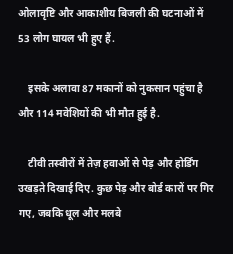ओलावृष्टि और आकाशीय बिजली की घटनाओं में 53 लोग घायल भी हुए हैं.

    इसके अलावा 87 मकानों को नुकसान पहुंचा है और 114 मवेशियों की भी मौत हुई है.

    टीवी तस्वीरों में तेज़ हवाओं से पेड़ और होर्डिंग उखड़ते दिखाई दिए. कुछ पेड़ और बोर्ड कारों पर गिर गए, जबकि धूल और मलबे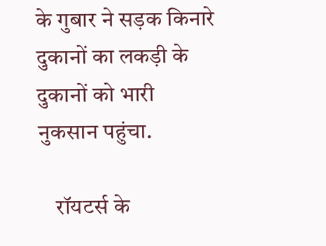के गुबार ने सड़क किनारे दुकानों का लकड़ी के दुकानों को भारी नुकसान पहुंचा.

    रॉयटर्स के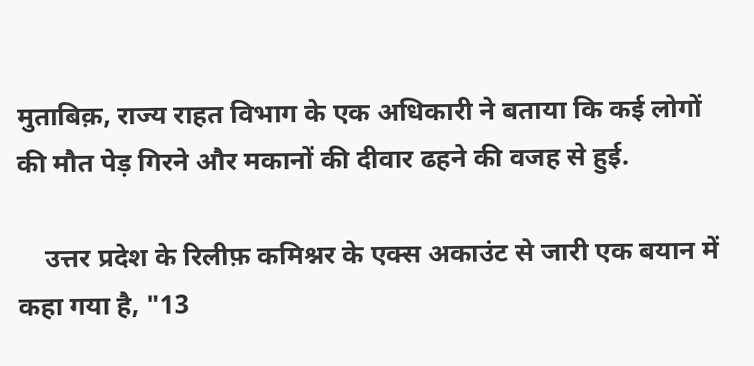मुताबिक़, राज्य राहत विभाग के एक अधिकारी ने बताया कि कई लोगों की मौत पेड़ गिरने और मकानों की दीवार ढहने की वजह से हुई.

    उत्तर प्रदेश के रिलीफ़ कमिश्नर के एक्स अकाउंट से जारी एक बयान में कहा गया है, "13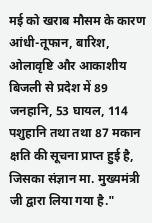मई को खराब मौसम के कारण आंधी-तूफान, बारिश, ओलावृष्टि और आकाशीय बिजली से प्रदेश में 89 जनहानि, 53 घायल, 114 पशुहानि तथा तथा 87 मकान क्षति की सूचना प्राप्त हुई है, जिसका संज्ञान मा. मुख्यमंत्री जी द्वारा लिया गया है."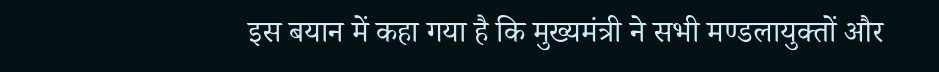इस बयान में कहा गया है कि मुख्यमंत्री ने सभी मण्डलायुक्तों और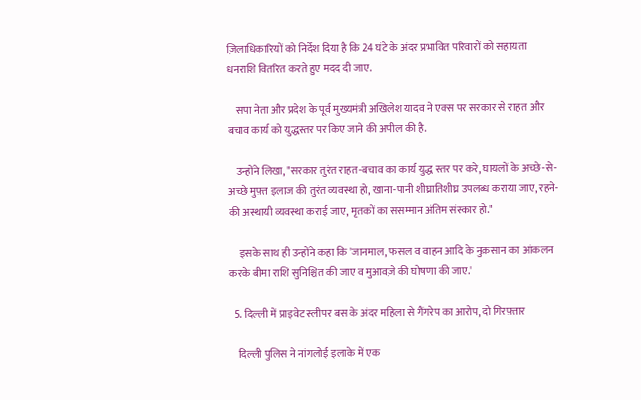ज़िलाधिकारियों को निर्देश दिया है कि 24 घंटे के अंदर प्रभावित परिवारों को सहायता धनराशि वितरित करते हुए मदद दी जाए.

    सपा नेता और प्रदेश के पूर्व मुख्यमंत्री अखिलेश यादव ने एक्स पर सरकार से राहत और बचाव कार्य को युद्धस्तर पर किए जाने की अपील की है.

    उन्होंने लिखा, "सरकार तुरंत राहत-बचाव का कार्य युद्ध स्तर पर करे, घायलों के अच्छे-से-अच्छे मुफ़्त इलाज की तुरंत व्यवस्था हो, खाना-पानी शीघ्रातिशीघ्र उपलब्ध कराया जाए, रहने-की अस्थायी व्यवस्था कराई जाए, मृतकों का ससम्मान अंतिम संस्कार हो."

     इसके साथ ही उन्होंने कहा कि 'जानमाल, फसल व वाहन आदि के नुक़सान का आंकलन करके बीमा राशि सुनिश्चित की जाए व मुआवज़े की घोषणा की जाए.'

  5. दिल्ली में प्राइवेट स्लीपर बस के अंदर महिला से गैंगरेप का आरोप, दो गिरफ़्तार

    दिल्ली पुलिस ने नांगलोई इलाके में एक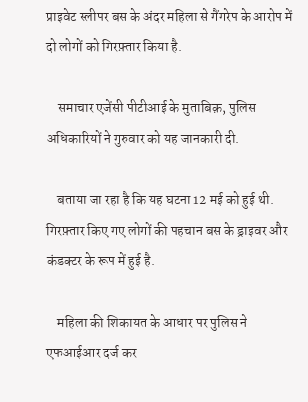प्राइवेट स्लीपर बस के अंदर महिला से गैंगरेप के आरोप में दो लोगों को गिरफ़्तार किया है.

    समाचार एजेंसी पीटीआई के मुताबिक़, पुलिस अधिकारियों ने गुरुवार को यह जानकारी दी.

    बताया जा रहा है कि यह घटना 12 मई को हुई थी. गिरफ़्तार किए गए लोगों की पहचान बस के ड्राइवर और कंडक्टर के रूप में हुई है.

    महिला की शिकायत के आधार पर पुलिस ने एफआईआर दर्ज कर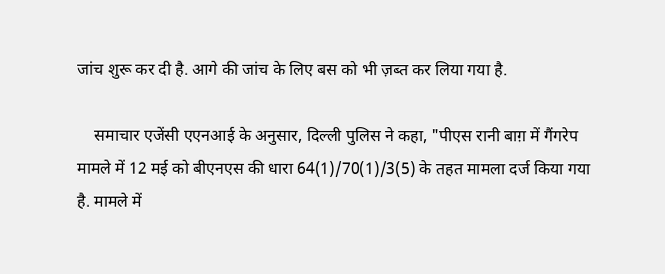जांच शुरू कर दी है. आगे की जांच के लिए बस को भी ज़ब्त कर लिया गया है.

    समाचार एजेंसी एएनआई के अनुसार, दिल्ली पुलिस ने कहा, "पीएस रानी बाग़ में गैंगरेप मामले में 12 मई को बीएनएस की धारा 64(1)/70(1)/3(5) के तहत मामला दर्ज किया गया है. मामले में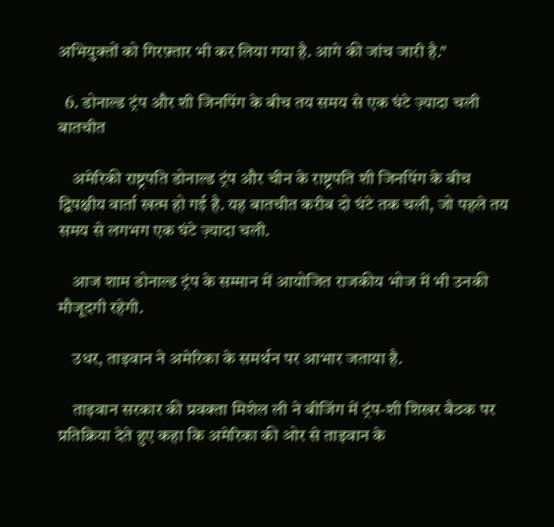अभियुक्तों को गिरफ़्तार भी कर लिया गया है. आगे की जांच जारी है."

  6. डोनाल्ड ट्रंप और शी जिनपिंग के बीच तय समय से एक घंटे ज़्यादा चली बातचीत

    अमेरिकी राष्ट्रपति डोनाल्ड ट्रंप और चीन के राष्ट्रपति शी जिनपिंग के बीच द्विपक्षीय वार्ता खत्म हो गई है. यह बातचीत करीब दो घंटे तक चली, जो पहले तय समय से लगभग एक घंटे ज़्यादा चली.

    आज शाम डोनाल्ड ट्रंप के सम्मान में आयोजित राजकीय भोज में भी उनकी मौजूदगी रहेगी.

    उधर, ताइवान ने अमेरिका के समर्थन पर आभार जताया है.

    ताइवान सरकार की प्रवक्ता मिशेल ली ने बीजिंग में ट्रंप-शी शिखर बैठक पर प्रतिक्रिया देते हुए कहा कि अमेरिका की ओर से ताइवान के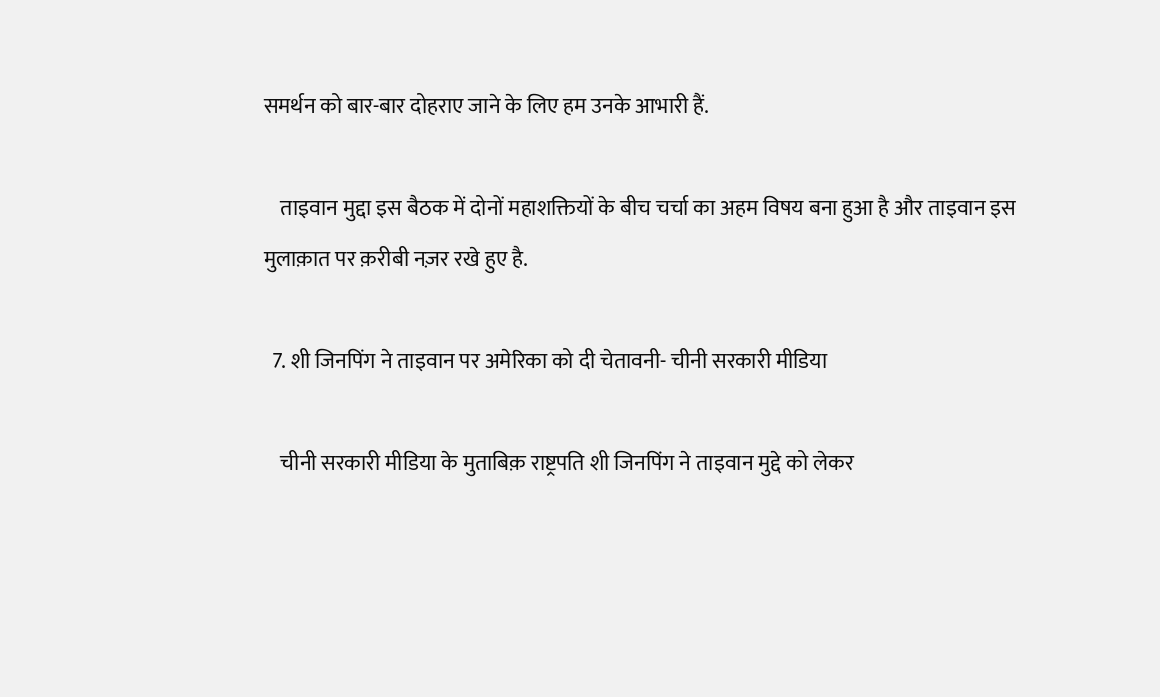समर्थन को बार-बार दोहराए जाने के लिए हम उनके आभारी हैं.

    ताइवान मुद्दा इस बैठक में दोनों महाशक्तियों के बीच चर्चा का अहम विषय बना हुआ है और ताइवान इस मुलाक़ात पर क़रीबी नज़र रखे हुए है.

  7. शी जिनपिंग ने ताइवान पर अमेरिका को दी चेतावनी- चीनी सरकारी मीडिया

    चीनी सरकारी मीडिया के मुताबिक़ राष्ट्रपति शी जिनपिंग ने ताइवान मुद्दे को लेकर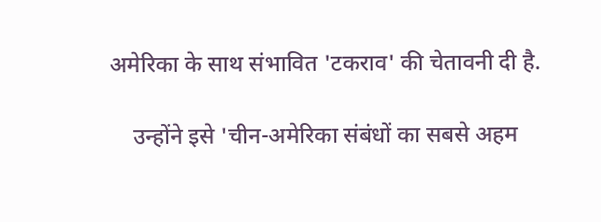अमेरिका के साथ संभावित 'टकराव' की चेतावनी दी है.

    उन्होंने इसे 'चीन-अमेरिका संबंधों का सबसे अहम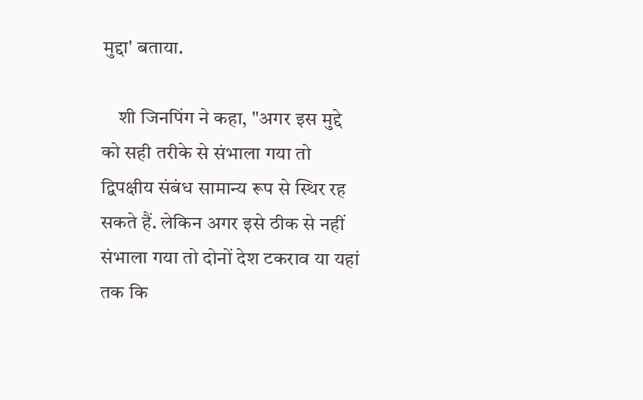मुद्दा' बताया.

    शी जिनपिंग ने कहा, "अगर इस मुद्दे को सही तरीके से संभाला गया तो द्विपक्षीय संबंध सामान्य रूप से स्थिर रह सकते हैं. लेकिन अगर इसे ठीक से नहीं संभाला गया तो दोनों देश टकराव या यहां तक कि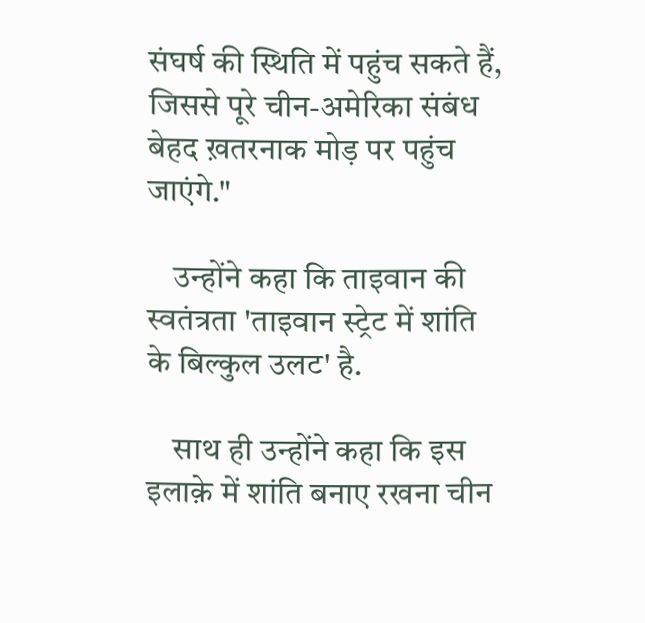संघर्ष की स्थिति में पहुंच सकते हैं, जिससे पूरे चीन-अमेरिका संबंध बेहद ख़तरनाक मोड़ पर पहुंच जाएंगे."

    उन्होंने कहा कि ताइवान की स्वतंत्रता 'ताइवान स्ट्रेट में शांति के बिल्कुल उलट' है.

    साथ ही उन्होंने कहा कि इस इलाक़े में शांति बनाए रखना चीन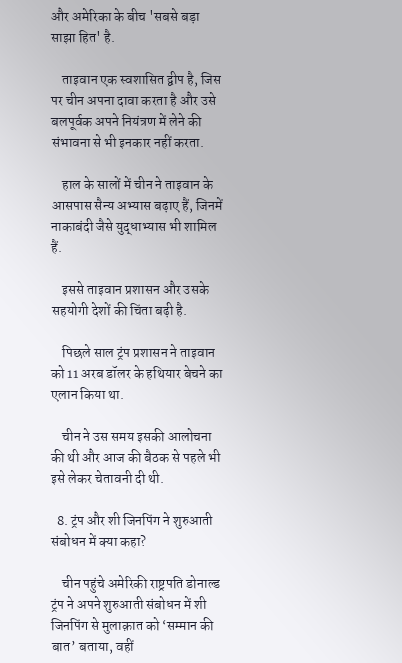और अमेरिका के बीच 'सबसे बड़ा साझा हित' है.

    ताइवान एक स्वशासित द्वीप है, जिस पर चीन अपना दावा करता है और उसे बलपूर्वक अपने नियंत्रण में लेने की संभावना से भी इनकार नहीं करता.

    हाल के सालों में चीन ने ताइवान के आसपास सैन्य अभ्यास बढ़ाए हैं, जिनमें नाकाबंदी जैसे युद्धाभ्यास भी शामिल हैं.

    इससे ताइवान प्रशासन और उसके सहयोगी देशों की चिंता बढ़ी है.

    पिछले साल ट्रंप प्रशासन ने ताइवान को 11 अरब डॉलर के हथियार बेचने का एलान किया था.

    चीन ने उस समय इसकी आलोचना की थी और आज की बैठक से पहले भी इसे लेकर चेतावनी दी थी.

  8. ट्रंप और शी जिनपिंग ने शुरुआती संबोधन में क्या कहा?

    चीन पहुंचे अमेरिकी राष्ट्रपति डोनाल्ड ट्रंप ने अपने शुरुआती संबोधन में शी जिनपिंग से मुलाक़ात को ‘सम्मान की बात’ बताया, वहीं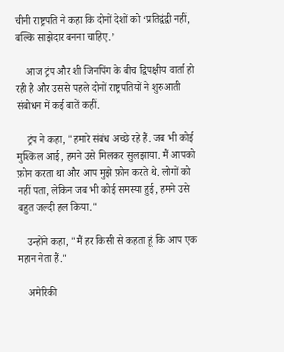चीनी राष्ट्रपति ने कहा कि दोनों देशों को ‘प्रतिद्वंद्वी नहीं, बल्कि साझेदार बनना चाहिए.’

    आज ट्रंप और शी जिनपिंग के बीच द्विपक्षीय वार्ता हो रही है और उससे पहले दोनों राष्ट्रपतियों ने शुरुआती संबोधन में कई बातें कहीं.

    ट्रंप ने कहा, "हमारे संबंध अच्छे रहे हैं. जब भी कोई मुश्किल आई, हमने उसे मिलकर सुलझाया. मैं आपको फ़ोन करता था और आप मुझे फ़ोन करते थे. लोगों को नहीं पता, लेकिन जब भी कोई समस्या हुई, हमने उसे बहुत जल्दी हल किया."

    उन्होंने कहा, "मैं हर किसी से कहता हूं कि आप एक महान नेता हैं."

    अमेरिकी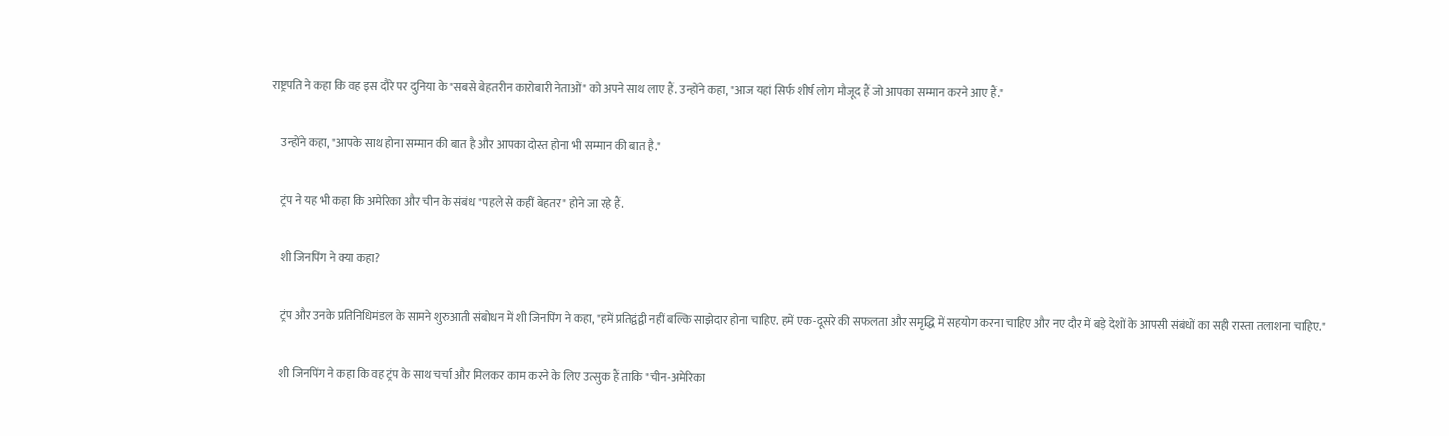राष्ट्रपति ने कहा कि वह इस दौरे पर दुनिया के "सबसे बेहतरीन कारोबारी नेताओं" को अपने साथ लाए हैं. उन्होंने कहा, "आज यहां सिर्फ शीर्ष लोग मौजूद हैं जो आपका सम्मान करने आए हैं."

    उन्होंने कहा, "आपके साथ होना सम्मान की बात है और आपका दोस्त होना भी सम्मान की बात है."

    ट्रंप ने यह भी कहा कि अमेरिका और चीन के संबंध "पहले से कहीं बेहतर" होने जा रहे हैं.

    शी जिनपिंग ने क्या कहा?

    ट्रंप और उनके प्रतिनिधिमंडल के सामने शुरुआती संबोधन में शी जिनपिंग ने कहा, "हमें प्रतिद्वंद्वी नहीं बल्कि साझेदार होना चाहिए. हमें एक-दूसरे की सफलता और समृद्धि में सहयोग करना चाहिए और नए दौर में बड़े देशों के आपसी संबंधों का सही रास्ता तलाशना चाहिए."

    शी जिनपिंग ने कहा कि वह ट्रंप के साथ चर्चा और मिलकर काम करने के लिए उत्सुक हैं ताकि "चीन-अमेरिका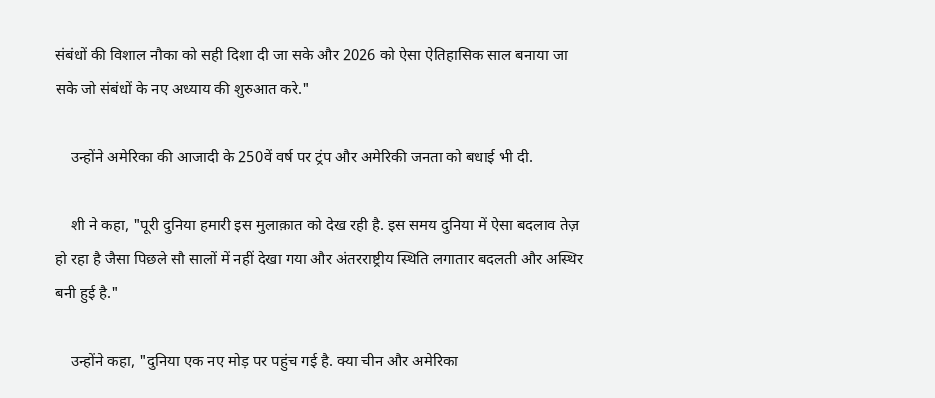संबंधों की विशाल नौका को सही दिशा दी जा सके और 2026 को ऐसा ऐतिहासिक साल बनाया जा सके जो संबंधों के नए अध्याय की शुरुआत करे."

    उन्होंने अमेरिका की आजादी के 250वें वर्ष पर ट्रंप और अमेरिकी जनता को बधाई भी दी.

    शी ने कहा, "पूरी दुनिया हमारी इस मुलाक़ात को देख रही है. इस समय दुनिया में ऐसा बदलाव तेज़ हो रहा है जैसा पिछले सौ सालों में नहीं देखा गया और अंतरराष्ट्रीय स्थिति लगातार बदलती और अस्थिर बनी हुई है."

    उन्होंने कहा, "दुनिया एक नए मोड़ पर पहुंच गई है. क्या चीन और अमेरिका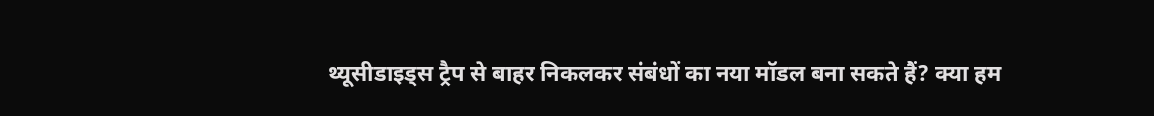थ्यूसीडाइड्स ट्रैप से बाहर निकलकर संबंधों का नया मॉडल बना सकते हैं? क्या हम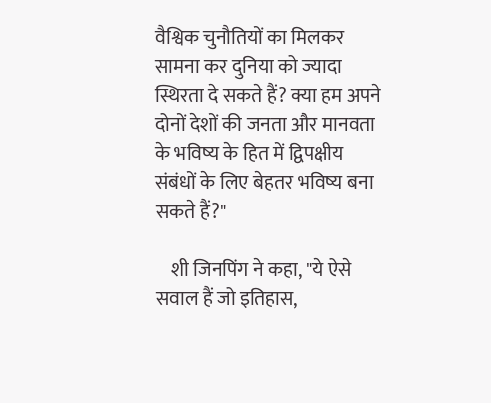वैश्विक चुनौतियों का मिलकर सामना कर दुनिया को ज्यादा स्थिरता दे सकते हैं? क्या हम अपने दोनों देशों की जनता और मानवता के भविष्य के हित में द्विपक्षीय संबंधों के लिए बेहतर भविष्य बना सकते हैं?"

    शी जिनपिंग ने कहा, "ये ऐसे सवाल हैं जो इतिहास,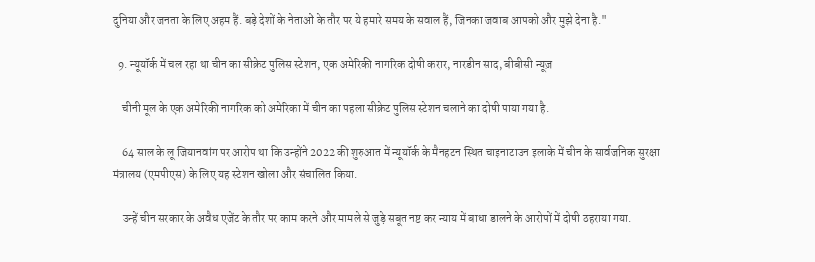दुनिया और जनता के लिए अहम हैं. बड़े देशों के नेताओं के तौर पर ये हमारे समय के सवाल हैं, जिनका जवाब आपको और मुझे देना है."

  9. न्यूयॉर्क में चल रहा था चीन का सीक्रेट पुलिस स्टेशन, एक अमेरिकी नागरिक दोषी करार, नारडीन साद, बीबीसी न्यूज़

    चीनी मूल के एक अमेरिकी नागरिक को अमेरिका में चीन का पहला सीक्रेट पुलिस स्टेशन चलाने का दोषी पाया गया है.

    64 साल के लू जियानवांग पर आरोप था कि उन्होंने 2022 की शुरुआत में न्यूयॉर्क के मैनहटन स्थित चाइनाटाउन इलाके में चीन के सार्वजनिक सुरक्षा मंत्रालय (एमपीएस) के लिए यह स्टेशन खोला और संचालित किया.

    उन्हें चीन सरकार के अवैध एजेंट के तौर पर काम करने और मामले से जुड़े सबूत नष्ट कर न्याय में बाधा डालने के आरोपों में दोषी ठहराया गया.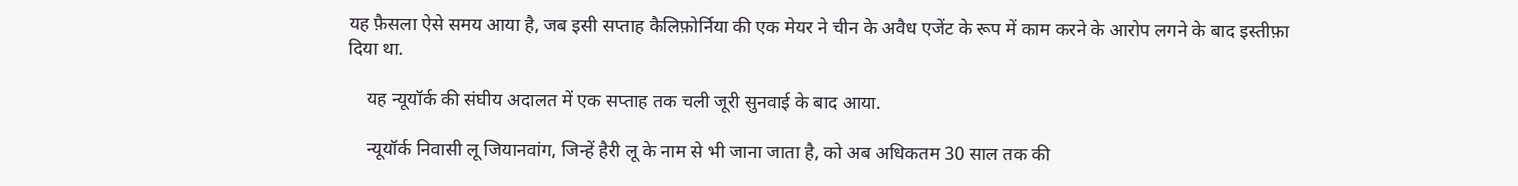यह फ़ैसला ऐसे समय आया है, जब इसी सप्ताह कैलिफ़ोर्निया की एक मेयर ने चीन के अवैध एजेंट के रूप में काम करने के आरोप लगने के बाद इस्तीफ़ा दिया था.

    यह न्यूयॉर्क की संघीय अदालत में एक सप्ताह तक चली जूरी सुनवाई के बाद आया.

    न्यूयॉर्क निवासी लू जियानवांग, जिन्हें हैरी लू के नाम से भी जाना जाता है, को अब अधिकतम 30 साल तक की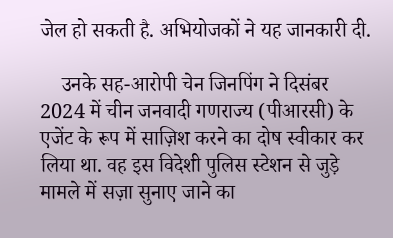जेल हो सकती है. अभियोजकों ने यह जानकारी दी.

    उनके सह-आरोपी चेन जिनपिंग ने दिसंबर 2024 में चीन जनवादी गणराज्य (पीआरसी) के एजेंट के रूप में साज़िश करने का दोष स्वीकार कर लिया था. वह इस विदेशी पुलिस स्टेशन से जुड़े मामले में सज़ा सुनाए जाने का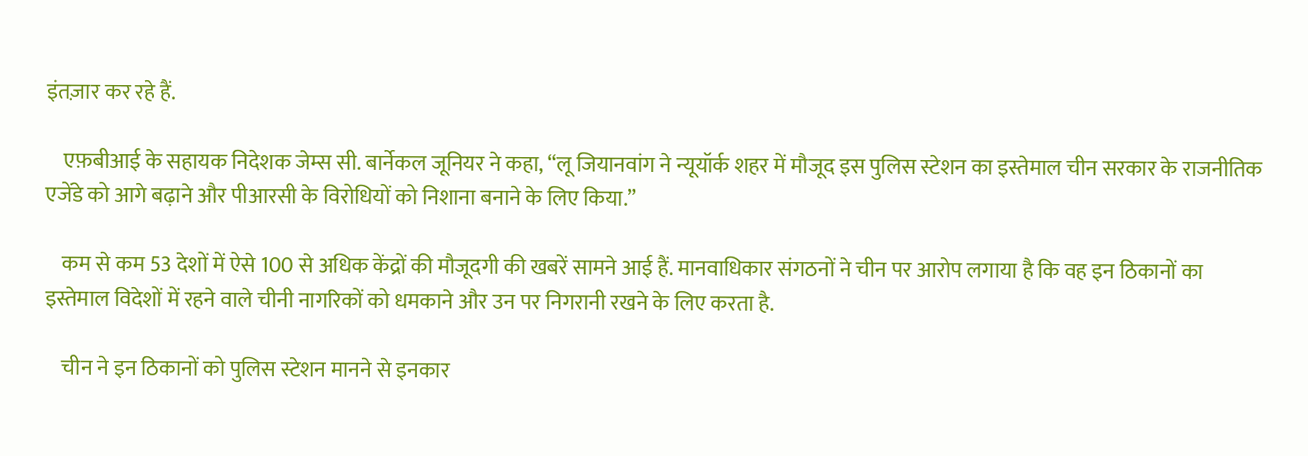इंतज़ार कर रहे हैं.

    एफ़बीआई के सहायक निदेशक जेम्स सी. बार्नेकल जूनियर ने कहा, “लू जियानवांग ने न्यूयॉर्क शहर में मौजूद इस पुलिस स्टेशन का इस्तेमाल चीन सरकार के राजनीतिक एजेंडे को आगे बढ़ाने और पीआरसी के विरोधियों को निशाना बनाने के लिए किया.”

    कम से कम 53 देशों में ऐसे 100 से अधिक केंद्रों की मौजूदगी की खबरें सामने आई हैं. मानवाधिकार संगठनों ने चीन पर आरोप लगाया है कि वह इन ठिकानों का इस्तेमाल विदेशों में रहने वाले चीनी नागरिकों को धमकाने और उन पर निगरानी रखने के लिए करता है.

    चीन ने इन ठिकानों को पुलिस स्टेशन मानने से इनकार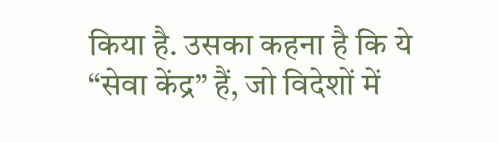किया है. उसका कहना है कि ये “सेवा केंद्र” हैं, जो विदेशों में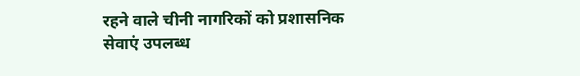रहने वाले चीनी नागरिकों को प्रशासनिक सेवाएं उपलब्ध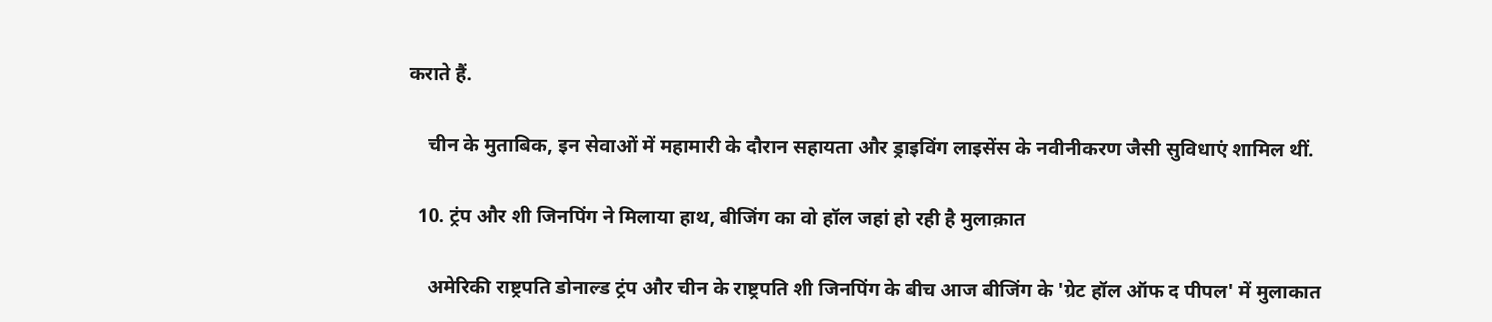कराते हैं.

    चीन के मुताबिक, इन सेवाओं में महामारी के दौरान सहायता और ड्राइविंग लाइसेंस के नवीनीकरण जैसी सुविधाएं शामिल थीं.

  10. ट्रंप और शी जिनपिंग ने मिलाया हाथ, बीजिंग का वो हॉल जहां हो रही है मुलाक़ात

    अमेरिकी राष्ट्रपति डोनाल्ड ट्रंप और चीन के राष्ट्रपति शी जिनपिंग के बीच आज बीजिंग के 'ग्रेट हॉल ऑफ द पीपल' में मुलाकात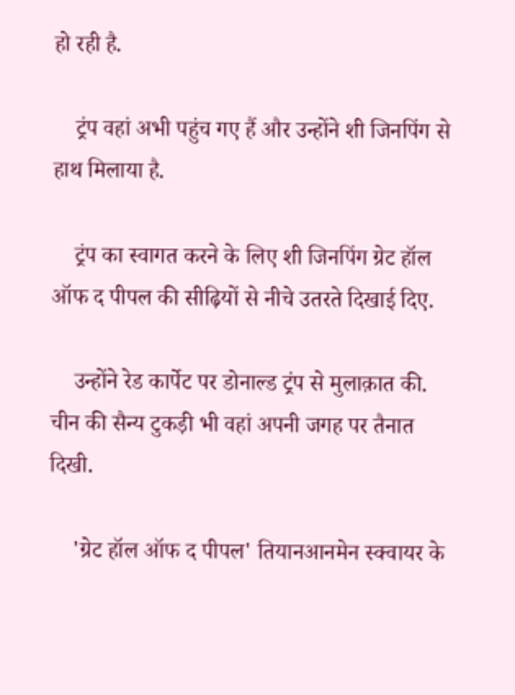हो रही है.

    ट्रंप वहां अभी पहुंच गए हैं और उन्होंने शी जिनपिंग से हाथ मिलाया है.

    ट्रंप का स्वागत करने के लिए शी जिनपिंग ग्रेट हॉल ऑफ द पीपल की सीढ़ियों से नीचे उतरते दिखाई दिए.

    उन्होंने रेड कार्पेट पर डोनाल्ड ट्रंप से मुलाक़ात की. चीन की सैन्य टुकड़ी भी वहां अपनी जगह पर तैनात दिखी.

    'ग्रेट हॉल ऑफ द पीपल' तियानआनमेन स्क्वायर के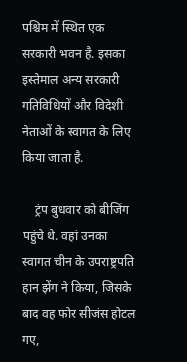पश्चिम में स्थित एक सरकारी भवन है. इसका इस्तेमाल अन्य सरकारी गतिविधियों और विदेशी नेताओं के स्वागत के लिए किया जाता है.

    ट्रंप बुधवार को बीजिंग पहुंचे थे. वहां उनका स्वागत चीन के उपराष्ट्रपति हान झेंग ने किया, जिसके बाद वह फोर सीजंस होटल गए,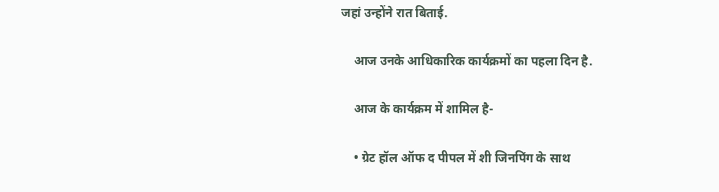जहां उन्होंने रात बिताई.

    आज उनके आधिकारिक कार्यक्रमों का पहला दिन है.

    आज के कार्यक्रम में शामिल है-

    • ग्रेट हॉल ऑफ द पीपल में शी जिनपिंग के साथ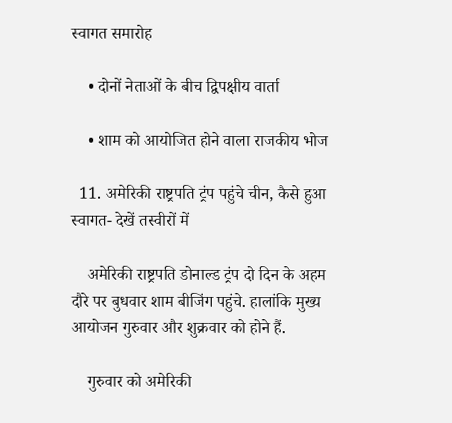स्वागत समारोह

    • दोनों नेताओं के बीच द्विपक्षीय वार्ता

    • शाम को आयोजित होने वाला राजकीय भोज

  11. अमेरिकी राष्ट्रपति ट्रंप पहुंचे चीन, कैसे हुआ स्वागत- देखें तस्वीरों में

    अमेरिकी राष्ट्रपति डोनाल्ड ट्रंप दो दिन के अहम दौरे पर बुधवार शाम बीजिंग पहुंचे. हालांकि मुख्य आयोजन गुरुवार और शुक्रवार को होने हैं.

    गुरुवार को अमेरिकी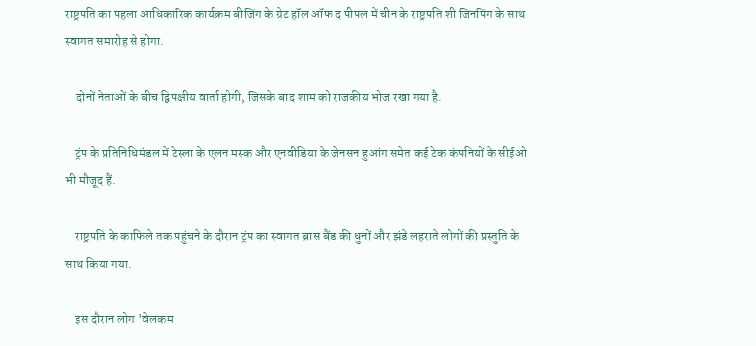राष्ट्रपति का पहला आधिकारिक कार्यक्रम बीजिंग के ग्रेट हॉल ऑफ द पीपल में चीन के राष्ट्रपति शी जिनपिंग के साथ स्वागत समारोह से होगा.

    दोनों नेताओं के बीच द्विपक्षीय वार्ता होगी, जिसके बाद शाम को राजकीय भोज रखा गया है.

    ट्रंप के प्रतिनिधिमंडल में टेस्ला के एलन मस्क और एनवीडिया के जेनसन हुआंग समेत कई टेक कंपनियों के सीईओ भी मौजूद हैं.

    राष्ट्रपति के काफिले तक पहुंचने के दौरान ट्रंप का स्वागत ब्रास बैंड की धुनों और झंडे लहराते लोगों की प्रस्तुति के साथ किया गया.

    इस दौरान लोग 'वेलकम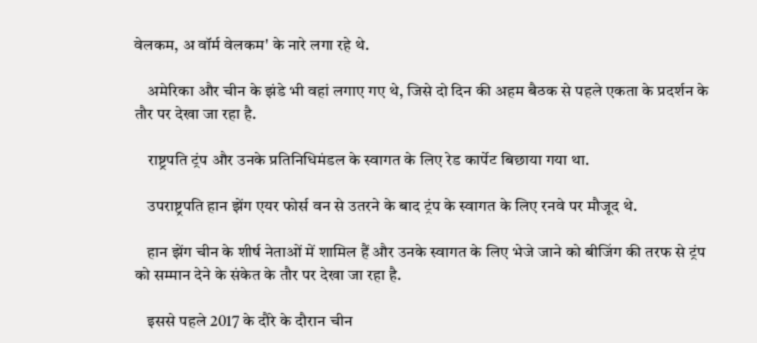वेलकम, अ वॉर्म वेलकम' के नारे लगा रहे थे.

    अमेरिका और चीन के झंडे भी वहां लगाए गए थे, जिसे दो दिन की अहम बैठक से पहले एकता के प्रदर्शन के तौर पर देखा जा रहा है.

    राष्ट्रपति ट्रंप और उनके प्रतिनिधिमंडल के स्वागत के लिए रेड कार्पेट बिछाया गया था.

    उपराष्ट्रपति हान झेंग एयर फोर्स वन से उतरने के बाद ट्रंप के स्वागत के लिए रनवे पर मौजूद थे.

    हान झेंग चीन के शीर्ष नेताओं में शामिल हैं और उनके स्वागत के लिए भेजे जाने को बीजिंग की तरफ से ट्रंप को सम्मान देने के संकेत के तौर पर देखा जा रहा है.

    इससे पहले 2017 के दौरे के दौरान चीन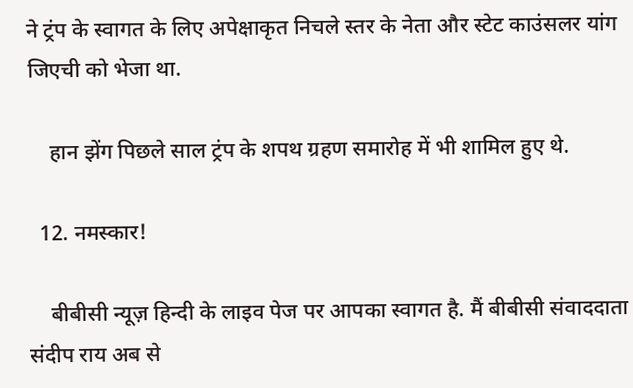ने ट्रंप के स्वागत के लिए अपेक्षाकृत निचले स्तर के नेता और स्टेट काउंसलर यांग जिएची को भेजा था.

    हान झेंग पिछले साल ट्रंप के शपथ ग्रहण समारोह में भी शामिल हुए थे.

  12. नमस्कार!

    बीबीसी न्यूज़ हिन्दी के लाइव पेज पर आपका स्वागत है. मैं बीबीसी संवाददाता संदीप राय अब से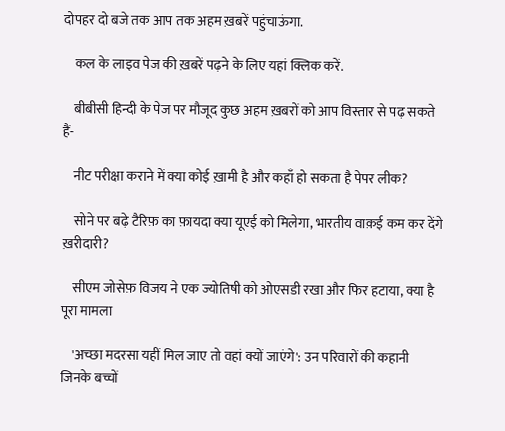दोपहर दो बजे तक आप तक अहम ख़बरें पहुंचाऊंगा.

    कल के लाइव पेज की ख़बरें पढ़ने के लिए यहां क्लिक करें.

    बीबीसी हिन्दी के पेज पर मौजूद कुछ अहम ख़बरों को आप विस्तार से पढ़ सकते हैं-

    नीट परीक्षा कराने में क्या कोई ख़ामी है और कहाँ हो सकता है पेपर लीक?

    सोने पर बढ़े टैरिफ़ का फ़ायदा क्या यूएई को मिलेगा, भारतीय वाक़ई कम कर देंगे ख़रीदारी?

    सीएम जोसेफ़ विजय ने एक ज्योतिषी को ओएसडी रखा और फिर हटाया, क्या है पूरा मामला

    'अच्छा मदरसा यहीं मिल जाए तो वहां क्यों जाएंगे': उन परिवारों की कहानी जिनके बच्चों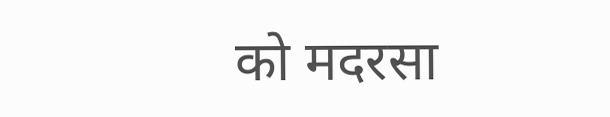को मदरसा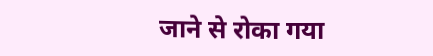जाने से रोका गया